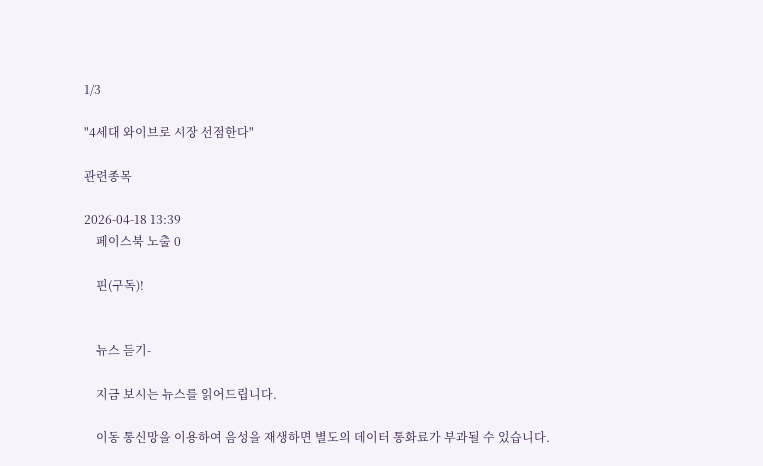1/3

"4세대 와이브로 시장 선점한다"

관련종목

2026-04-18 13:39
    페이스북 노출 0

    핀(구독)!


    뉴스 듣기-

    지금 보시는 뉴스를 읽어드립니다.

    이동 통신망을 이용하여 음성을 재생하면 별도의 데이터 통화료가 부과될 수 있습니다.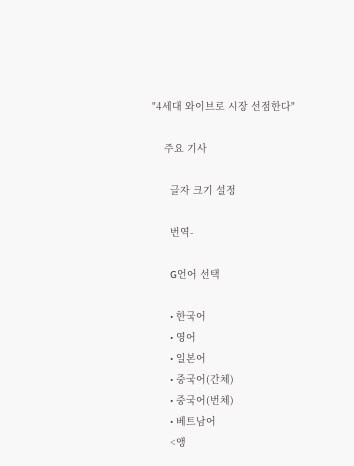"4세대 와이브로 시장 선점한다"

    주요 기사

      글자 크기 설정

      번역-

      G언어 선택

      • 한국어
      • 영어
      • 일본어
      • 중국어(간체)
      • 중국어(번체)
      • 베트남어
      <앵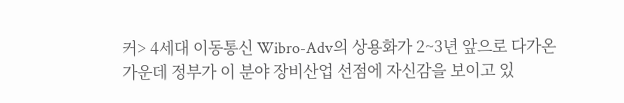커> 4세대 이동통신 Wibro-Adv의 상용화가 2~3년 앞으로 다가온 가운데 정부가 이 분야 장비산업 선점에 자신감을 보이고 있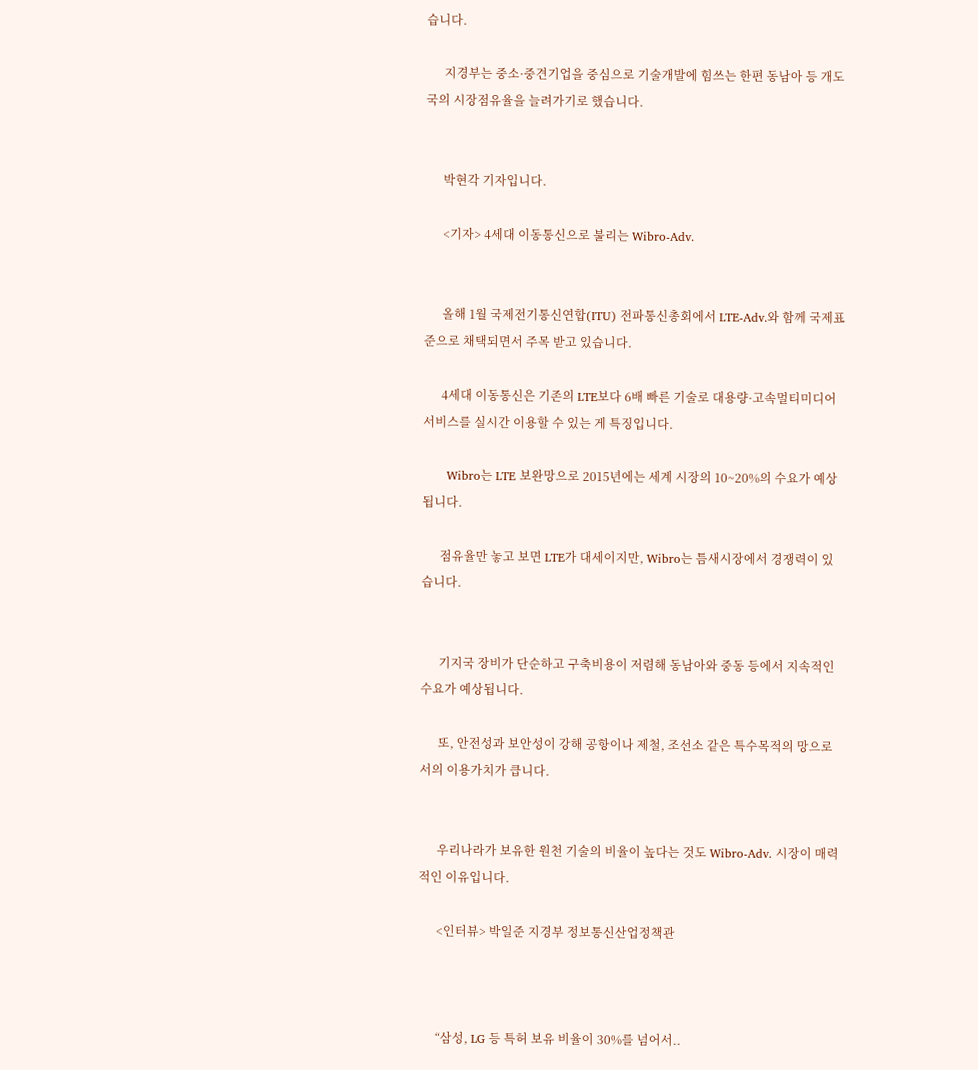습니다.

      지경부는 중소·중견기업을 중심으로 기술개발에 힘쓰는 한편 동남아 등 개도국의 시장점유율을 늘려가기로 했습니다.


      박현각 기자입니다.

      <기자> 4세대 이동통신으로 불리는 Wibro-Adv.


      올해 1월 국제전기통신연합(ITU) 전파통신총회에서 LTE-Adv.와 함께 국제표준으로 채택되면서 주목 받고 있습니다.

      4세대 이동통신은 기존의 LTE보다 6배 빠른 기술로 대용량·고속멀티미디어 서비스를 실시간 이용할 수 있는 게 특징입니다.

      Wibro는 LTE 보완망으로 2015년에는 세계 시장의 10~20%의 수요가 예상됩니다.

      점유율만 놓고 보면 LTE가 대세이지만, Wibro는 틈새시장에서 경쟁력이 있습니다.


      기지국 장비가 단순하고 구축비용이 저렴해 동남아와 중동 등에서 지속적인 수요가 예상됩니다.

      또, 안전성과 보안성이 강해 공항이나 제철, 조선소 같은 특수목적의 망으로서의 이용가치가 큽니다.


      우리나라가 보유한 원천 기술의 비율이 높다는 것도 Wibro-Adv. 시장이 매력적인 이유입니다.

      <인터뷰> 박일준 지경부 정보통신산업정책관



      “삼성, LG 등 특허 보유 비율이 30%를 넘어서..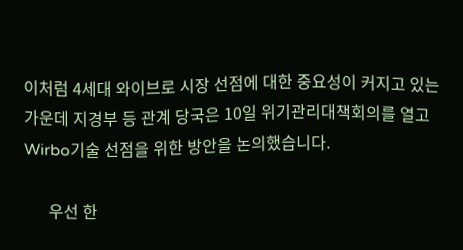이처럼 4세대 와이브로 시장 선점에 대한 중요성이 커지고 있는 가운데 지경부 등 관계 당국은 10일 위기관리대책회의를 열고 Wirbo기술 선점을 위한 방안을 논의했습니다.

      우선 한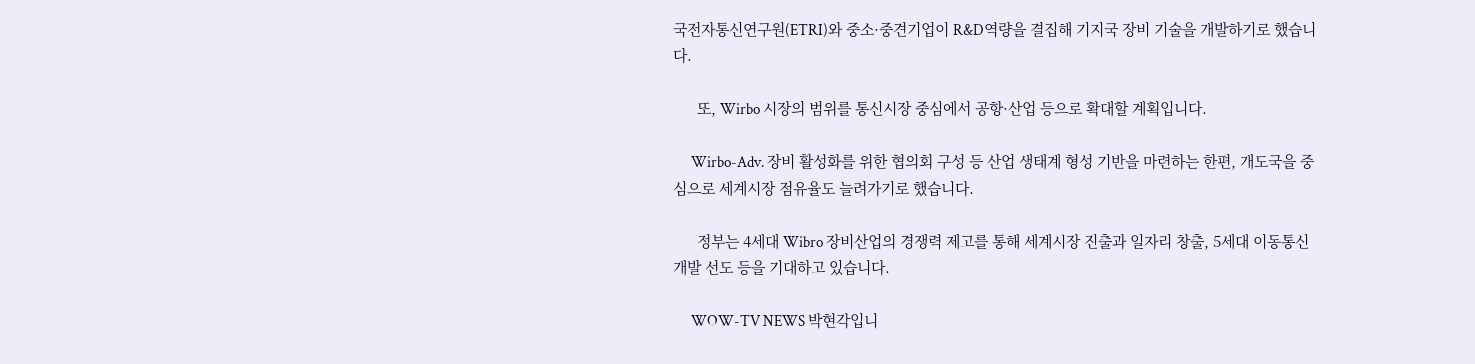국전자통신연구원(ETRI)와 중소·중견기업이 R&D역량을 결집해 기지국 장비 기술을 개발하기로 했습니다.

      또, Wirbo 시장의 범위를 통신시장 중심에서 공항·산업 등으로 확대할 계획입니다.

      Wirbo-Adv. 장비 활성화를 위한 협의회 구성 등 산업 생태계 형성 기반을 마련하는 한편, 개도국을 중심으로 세계시장 점유율도 늘려가기로 했습니다.

      정부는 4세대 Wibro 장비산업의 경쟁력 제고를 통해 세계시장 진출과 일자리 창출, 5세대 이동통신 개발 선도 등을 기대하고 있습니다.

      WOW-TV NEWS 박현각입니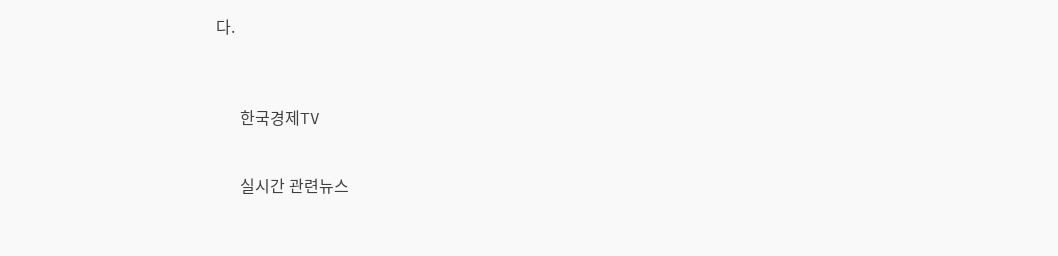다.



      한국경제TV


      실시간 관련뉴스